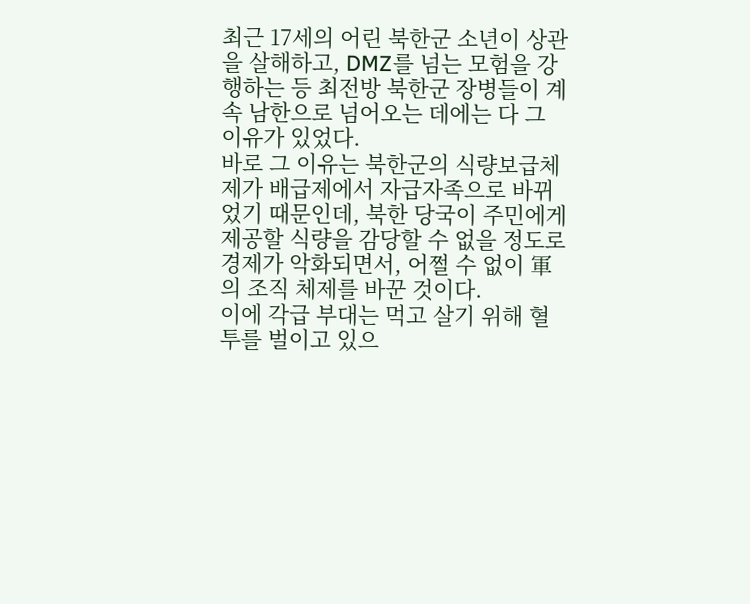최근 17세의 어린 북한군 소년이 상관을 살해하고, DMZ를 넘는 모험을 강행하는 등 최전방 북한군 장병들이 계속 남한으로 넘어오는 데에는 다 그 이유가 있었다.
바로 그 이유는 북한군의 식량보급체제가 배급제에서 자급자족으로 바뀌었기 때문인데, 북한 당국이 주민에게 제공할 식량을 감당할 수 없을 정도로 경제가 악화되면서, 어쩔 수 없이 軍의 조직 체제를 바꾼 것이다.
이에 각급 부대는 먹고 살기 위해 혈투를 벌이고 있으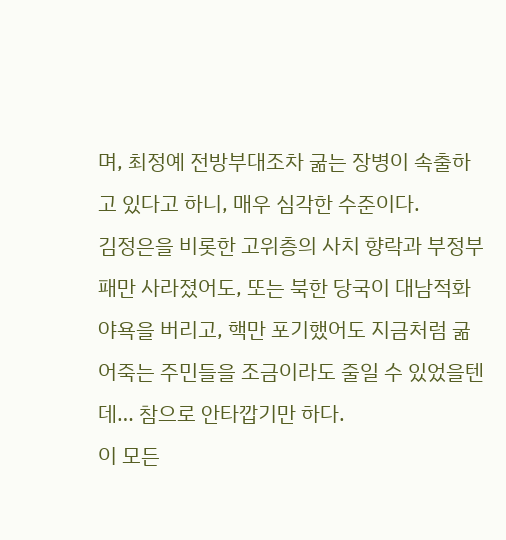며, 최정예 전방부대조차 굶는 장병이 속출하고 있다고 하니, 매우 심각한 수준이다.
김정은을 비롯한 고위층의 사치 향락과 부정부패만 사라졌어도, 또는 북한 당국이 대남적화야욕을 버리고, 핵만 포기했어도 지금처럼 굶어죽는 주민들을 조금이라도 줄일 수 있었을텐데… 참으로 안타깝기만 하다.
이 모든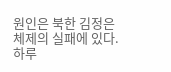원인은 북한 김정은 체제의 실패에 있다. 하루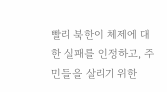빨리 북한이 체제에 대한 실패를 인정하고, 주민들을 살리기 위한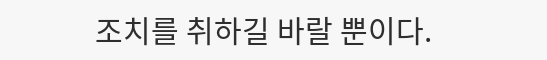조치를 취하길 바랄 뿐이다.